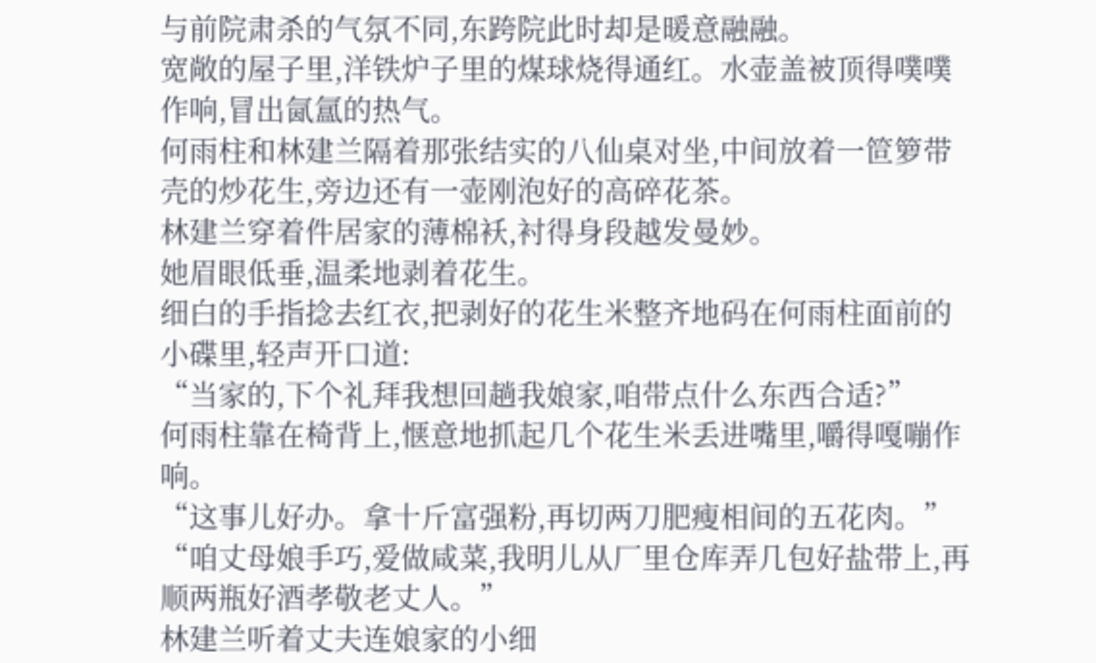与前院肃杀的气氛不同,东跨院此时却是暖意融融。
宽敞的屋子里,洋铁炉子里的煤球烧得通红。水壶盖被顶得噗噗作响,冒出氤氲的热气。
何雨柱和林建兰隔着那张结实的八仙桌对坐,中间放着一笸箩带壳的炒花生,旁边还有一壶刚泡好的高碎花茶。
林建兰穿着件居家的薄棉袄,衬得身段越发曼妙。
她眉眼低垂,温柔地剥着花生。
细白的手指捻去红衣,把剥好的花生米整齐地码在何雨柱面前的小碟里,轻声开口道:
“当家的,下个礼拜我想回趟我娘家,咱带点什么东西合适?”
何雨柱靠在椅背上,惬意地抓起几个花生米丢进嘴里,嚼得嘎嘣作响。
“这事儿好办。拿十斤富强粉,再切两刀肥瘦相间的五花肉。”
“咱丈母娘手巧,爱做咸菜,我明儿从厂里仓库弄几包好盐带上,再顺两瓶好酒孝敬老丈人。”
林建兰听着丈夫连娘家的小细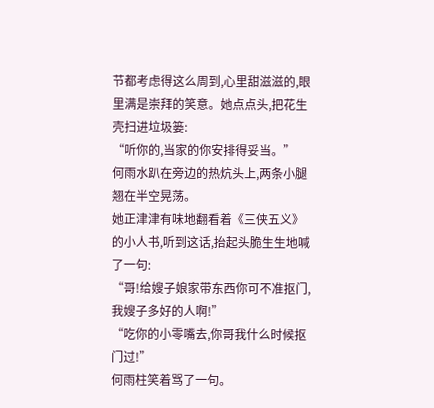节都考虑得这么周到,心里甜滋滋的,眼里满是崇拜的笑意。她点点头,把花生壳扫进垃圾篓:
“听你的,当家的你安排得妥当。”
何雨水趴在旁边的热炕头上,两条小腿翘在半空晃荡。
她正津津有味地翻看着《三侠五义》的小人书,听到这话,抬起头脆生生地喊了一句:
“哥!给嫂子娘家带东西你可不准抠门,我嫂子多好的人啊!”
“吃你的小零嘴去,你哥我什么时候抠门过!”
何雨柱笑着骂了一句。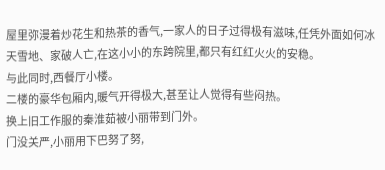屋里弥漫着炒花生和热茶的香气,一家人的日子过得极有滋味,任凭外面如何冰天雪地、家破人亡,在这小小的东跨院里,都只有红红火火的安稳。
与此同时,西餐厅小楼。
二楼的豪华包厢内,暖气开得极大,甚至让人觉得有些闷热。
换上旧工作服的秦淮茹被小丽带到门外。
门没关严,小丽用下巴努了努,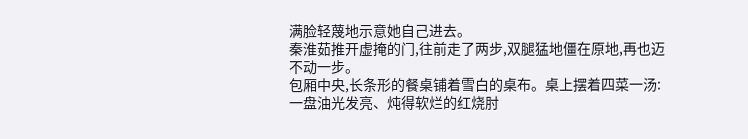满脸轻蔑地示意她自己进去。
秦淮茹推开虚掩的门,往前走了两步,双腿猛地僵在原地,再也迈不动一步。
包厢中央,长条形的餐桌铺着雪白的桌布。桌上摆着四菜一汤:
一盘油光发亮、炖得软烂的红烧肘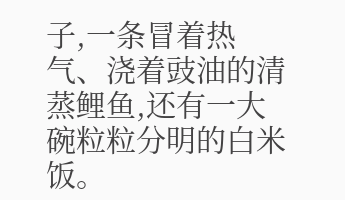子,一条冒着热气、浇着豉油的清蒸鲤鱼,还有一大碗粒粒分明的白米饭。